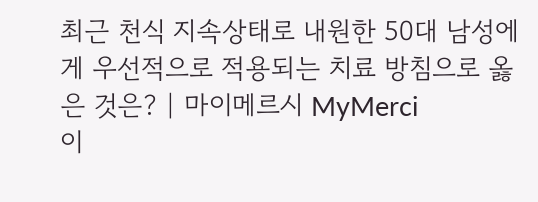최근 천식 지속상태로 내원한 50대 남성에게 우선적으로 적용되는 치료 방침으로 옳은 것은? | 마이메르시 MyMerci
이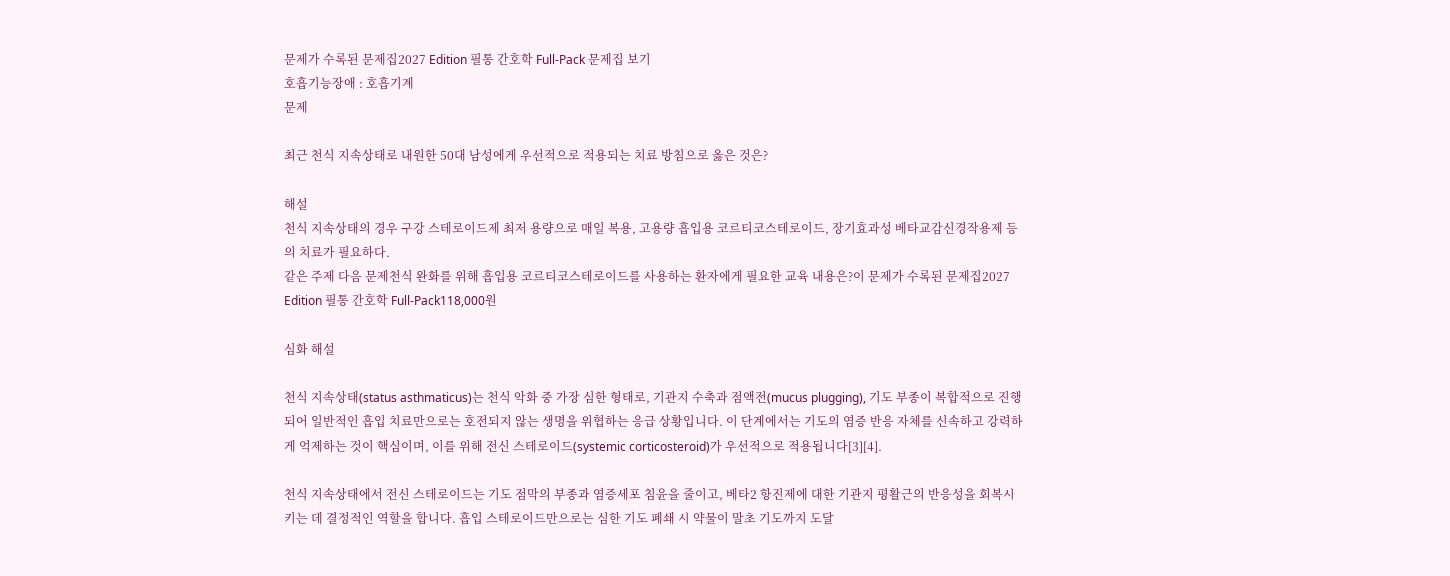문제가 수록된 문제집2027 Edition 필통 간호학 Full-Pack 문제집 보기
호흡기능장애 : 호흡기계
문제

최근 천식 지속상태로 내원한 50대 남성에게 우선적으로 적용되는 치료 방침으로 옳은 것은?

해설
천식 지속상태의 경우 구강 스테로이드제 최저 용량으로 매일 복용, 고용량 흡입용 코르티코스테로이드, 장기효과성 베타교감신경작용제 등의 치료가 필요하다.
같은 주제 다음 문제천식 완화를 위해 흡입용 코르티코스테로이드를 사용하는 환자에게 필요한 교육 내용은?이 문제가 수록된 문제집2027 Edition 필통 간호학 Full-Pack118,000원

심화 해설

천식 지속상태(status asthmaticus)는 천식 악화 중 가장 심한 형태로, 기관지 수축과 점액전(mucus plugging), 기도 부종이 복합적으로 진행되어 일반적인 흡입 치료만으로는 호전되지 않는 생명을 위협하는 응급 상황입니다. 이 단계에서는 기도의 염증 반응 자체를 신속하고 강력하게 억제하는 것이 핵심이며, 이를 위해 전신 스테로이드(systemic corticosteroid)가 우선적으로 적용됩니다[3][4].

천식 지속상태에서 전신 스테로이드는 기도 점막의 부종과 염증세포 침윤을 줄이고, 베타2 항진제에 대한 기관지 평활근의 반응성을 회복시키는 데 결정적인 역할을 합니다. 흡입 스테로이드만으로는 심한 기도 폐쇄 시 약물이 말초 기도까지 도달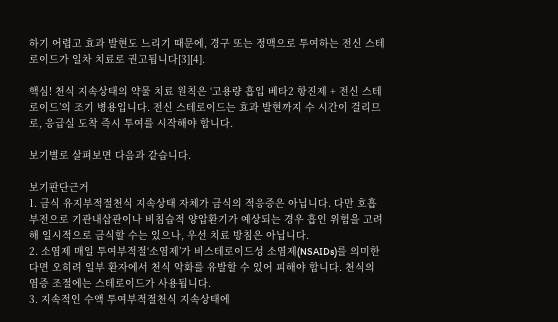하기 어렵고 효과 발현도 느리기 때문에, 경구 또는 정맥으로 투여하는 전신 스테로이드가 일차 치료로 권고됩니다[3][4].

핵심! 천식 지속상태의 약물 치료 원칙은 ‘고용량 흡입 베타2 항진제 + 전신 스테로이드’의 조기 병용입니다. 전신 스테로이드는 효과 발현까지 수 시간이 걸리므로, 응급실 도착 즉시 투여를 시작해야 합니다.

보기별로 살펴보면 다음과 같습니다.

보기판단근거
1. 금식 유지부적절천식 지속상태 자체가 금식의 적응증은 아닙니다. 다만 호흡부전으로 기관내삽관이나 비침습적 양압환기가 예상되는 경우 흡인 위험을 고려해 일시적으로 금식할 수는 있으나, 우선 치료 방침은 아닙니다.
2. 소염제 매일 투여부적절‘소염제’가 비스테로이드성 소염제(NSAIDs)를 의미한다면 오히려 일부 환자에서 천식 악화를 유발할 수 있어 피해야 합니다. 천식의 염증 조절에는 스테로이드가 사용됩니다.
3. 지속적인 수액 투여부적절천식 지속상태에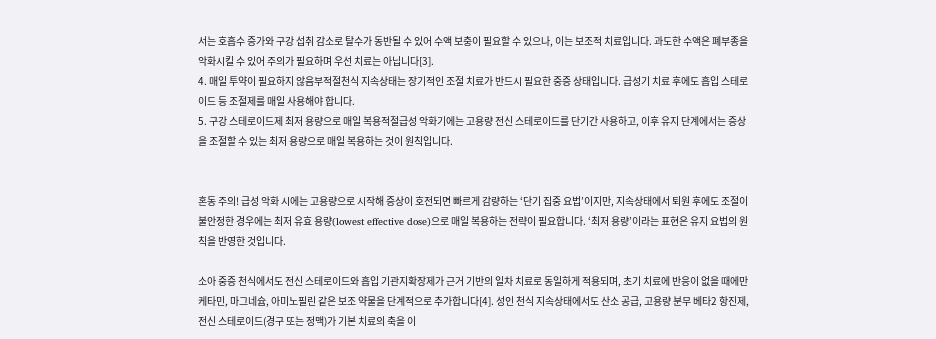서는 호흡수 증가와 구강 섭취 감소로 탈수가 동반될 수 있어 수액 보충이 필요할 수 있으나, 이는 보조적 치료입니다. 과도한 수액은 폐부종을 악화시킬 수 있어 주의가 필요하며 우선 치료는 아닙니다[3].
4. 매일 투약이 필요하지 않음부적절천식 지속상태는 장기적인 조절 치료가 반드시 필요한 중증 상태입니다. 급성기 치료 후에도 흡입 스테로이드 등 조절제를 매일 사용해야 합니다.
5. 구강 스테로이드제 최저 용량으로 매일 복용적절급성 악화기에는 고용량 전신 스테로이드를 단기간 사용하고, 이후 유지 단계에서는 증상을 조절할 수 있는 최저 용량으로 매일 복용하는 것이 원칙입니다.


혼동 주의! 급성 악화 시에는 고용량으로 시작해 증상이 호전되면 빠르게 감량하는 ‘단기 집중 요법’이지만, 지속상태에서 퇴원 후에도 조절이 불안정한 경우에는 최저 유효 용량(lowest effective dose)으로 매일 복용하는 전략이 필요합니다. ‘최저 용량’이라는 표현은 유지 요법의 원칙을 반영한 것입니다.

소아 중증 천식에서도 전신 스테로이드와 흡입 기관지확장제가 근거 기반의 일차 치료로 동일하게 적용되며, 초기 치료에 반응이 없을 때에만 케타민, 마그네슘, 아미노필린 같은 보조 약물을 단계적으로 추가합니다[4]. 성인 천식 지속상태에서도 산소 공급, 고용량 분무 베타2 항진제, 전신 스테로이드(경구 또는 정맥)가 기본 치료의 축을 이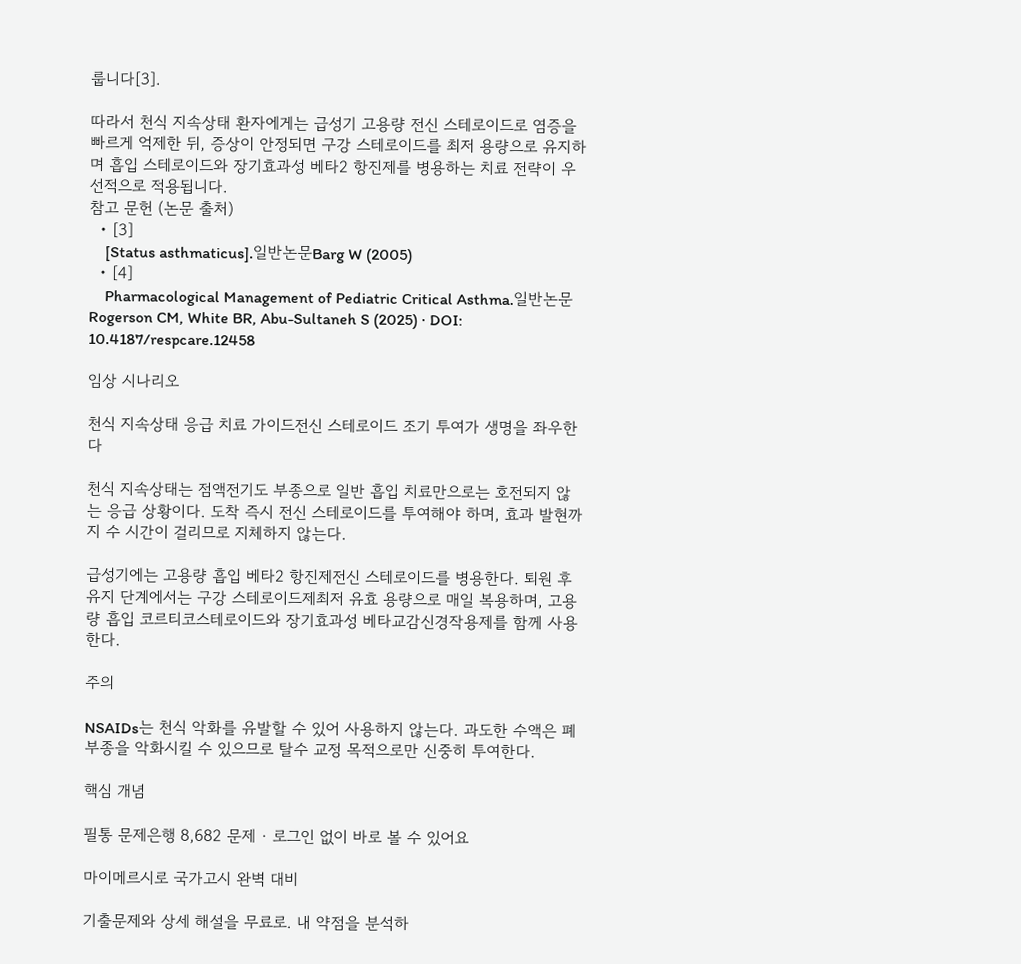룹니다[3].

따라서 천식 지속상태 환자에게는 급성기 고용량 전신 스테로이드로 염증을 빠르게 억제한 뒤, 증상이 안정되면 구강 스테로이드를 최저 용량으로 유지하며 흡입 스테로이드와 장기효과성 베타2 항진제를 병용하는 치료 전략이 우선적으로 적용됩니다.
참고 문헌 (논문 출처)
  • [3]
    [Status asthmaticus].일반논문Barg W (2005)
  • [4]
    Pharmacological Management of Pediatric Critical Asthma.일반논문Rogerson CM, White BR, Abu-Sultaneh S (2025) · DOI: 10.4187/respcare.12458

임상 시나리오

천식 지속상태 응급 치료 가이드전신 스테로이드 조기 투여가 생명을 좌우한다

천식 지속상태는 점액전기도 부종으로 일반 흡입 치료만으로는 호전되지 않는 응급 상황이다. 도착 즉시 전신 스테로이드를 투여해야 하며, 효과 발현까지 수 시간이 걸리므로 지체하지 않는다.

급성기에는 고용량 흡입 베타2 항진제전신 스테로이드를 병용한다. 퇴원 후 유지 단계에서는 구강 스테로이드제최저 유효 용량으로 매일 복용하며, 고용량 흡입 코르티코스테로이드와 장기효과성 베타교감신경작용제를 함께 사용한다.

주의

NSAIDs는 천식 악화를 유발할 수 있어 사용하지 않는다. 과도한 수액은 폐부종을 악화시킬 수 있으므로 탈수 교정 목적으로만 신중히 투여한다.

핵심 개념

필통 문제은행 8,682 문제 · 로그인 없이 바로 볼 수 있어요

마이메르시로 국가고시 완벽 대비

기출문제와 상세 해설을 무료로. 내 약점을 분석하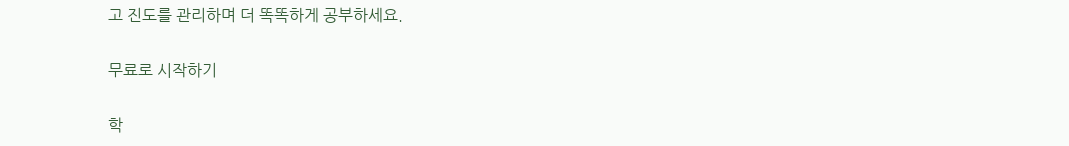고 진도를 관리하며 더 똑똑하게 공부하세요.

무료로 시작하기

학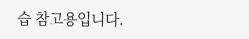습 참고용입니다.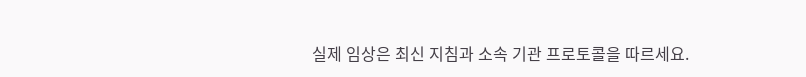실제 임상은 최신 지침과 소속 기관 프로토콜을 따르세요.